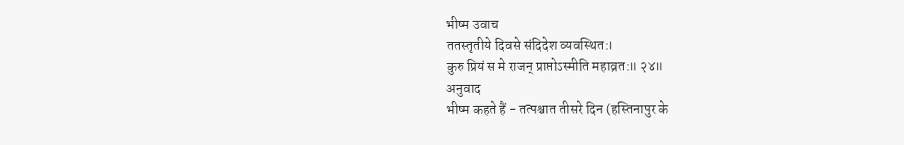भीष्म उवाच
ततस्तृतीये दिवसे संदिदेश व्यवस्थित:।
कुरु प्रियं स मे राजन् प्राप्तोऽस्मीति महाव्रत:॥ २४॥
अनुवाद
भीष्म कहते हैं - तत्पश्चात तीसरे दिन (हस्तिनापुर के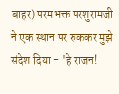बाहर) परमभक्त परशुरामजी ने एक स्थान पर रुककर मुझे संदेश दिया - 'हे राजन!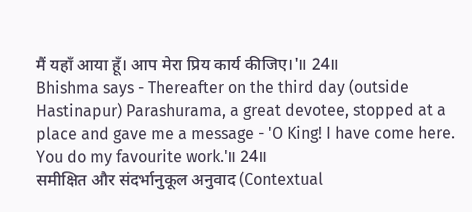मैं यहाँ आया हूँ। आप मेरा प्रिय कार्य कीजिए।'॥ 24॥
Bhishma says - Thereafter on the third day (outside Hastinapur) Parashurama, a great devotee, stopped at a place and gave me a message - 'O King! I have come here. You do my favourite work.'॥ 24॥
समीक्षित और संदर्भानुकूल अनुवाद (Contextual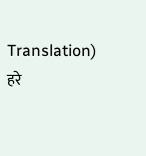Translation)
हरे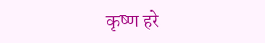कृष्ण हरे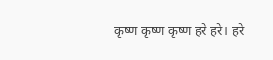कृष्ण कृष्ण कृष्ण हरे हरे। हरे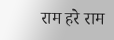राम हरे राम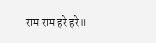राम राम हरे हरे॥